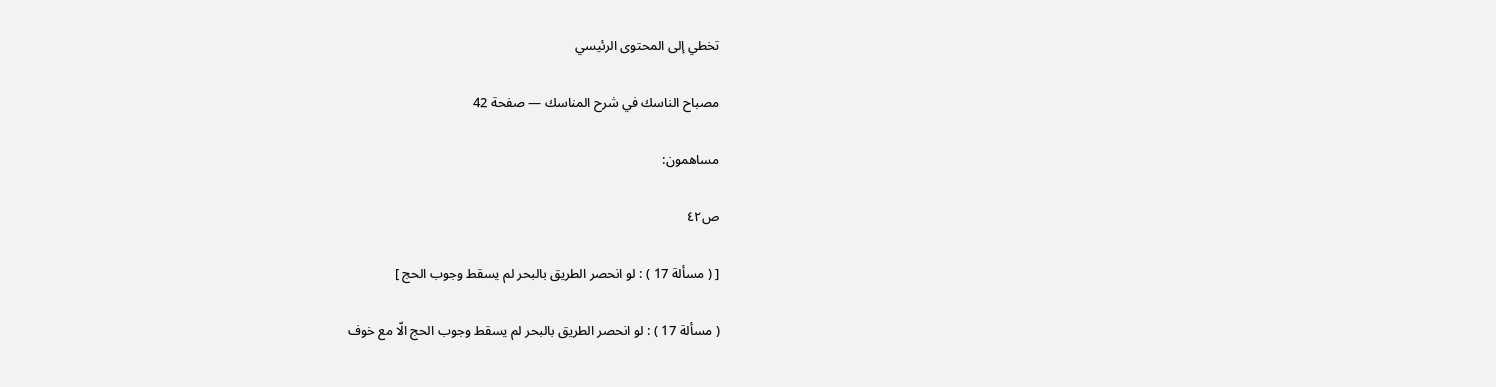تخطي إلى المحتوى الرئيسي

مصباح الناسك في شرح المناسك — صفحة 42

مساهمون:

ص٤٢

[ ( مسألة 17 ) : لو انحصر الطريق بالبحر لم يسقط وجوب الحج ]

( مسألة 17 ) : لو انحصر الطريق بالبحر لم يسقط وجوب الحج الّا مع خوف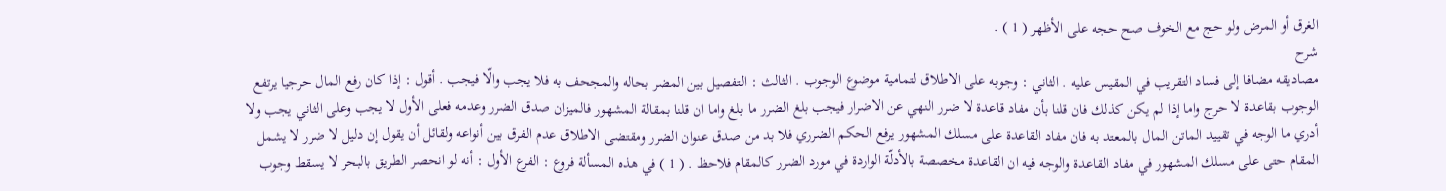الغرق أو المرض ولو حج مع الخوف صح حجه على الأظهر ( 1 ) .
شرح
مصاديقه مضافا إلى فساد التقريب في المقيس عليه . الثاني : وجوبه على الاطلاق لتمامية موضوع الوجوب . الثالث : التفصيل بين المضر بحاله والمجحف به فلا يجب والّا فيجب . أقول : إذا كان رفع المال حرجيا يرتفع الوجوب بقاعدة لا حرج واما إذا لم يكن كذلك فان قلنا بأن مفاد قاعدة لا ضرر النهي عن الاضرار فيجب بلغ الضرر ما بلغ واما ان قلنا بمقالة المشهور فالميزان صدق الضرر وعدمه فعلى الأول لا يجب وعلى الثاني يجب ولا أدري ما الوجه في تقييد الماتن المال بالمعتد به فان مفاد القاعدة على مسلك المشهور يرفع الحكم الضرري فلا بد من صدق عنوان الضرر ومقتضى الاطلاق عدم الفرق بين أنواعه ولقائل أن يقول إن دليل لا ضرر لا يشمل المقام حتى على مسلك المشهور في مفاد القاعدة والوجه فيه ان القاعدة مخصصة بالأدلّة الواردة في مورد الضرر كالمقام فلاحظ . ( 1 ) في هذه المسألة فروع : الفرع الأول : أنه لو انحصر الطريق بالبحر لا يسقط وجوب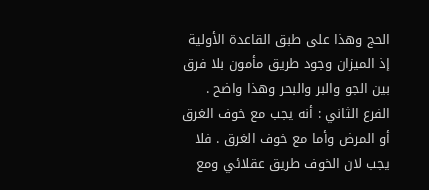الحج وهذا على طبق القاعدة الأولية إذ الميزان وجود طريق مأمون بلا فرق بين الجو والبر والبحر وهذا واضح . الفرع الثاني : أنه يجب مع خوف الغرق أو المرض وأما مع خوف الغرق . فلا يجب لان الخوف طريق عقلائي ومع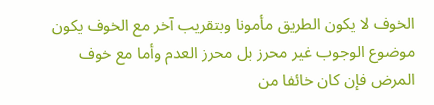الخوف لا يكون الطريق مأمونا وبتقريب آخر مع الخوف يكون موضوع الوجوب غير محرز بل محرز العدم وأما مع خوف المرض فإن كان خائفا من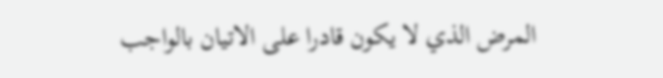المرض الذي لا يكون قادرا على الاتيان بالواجب